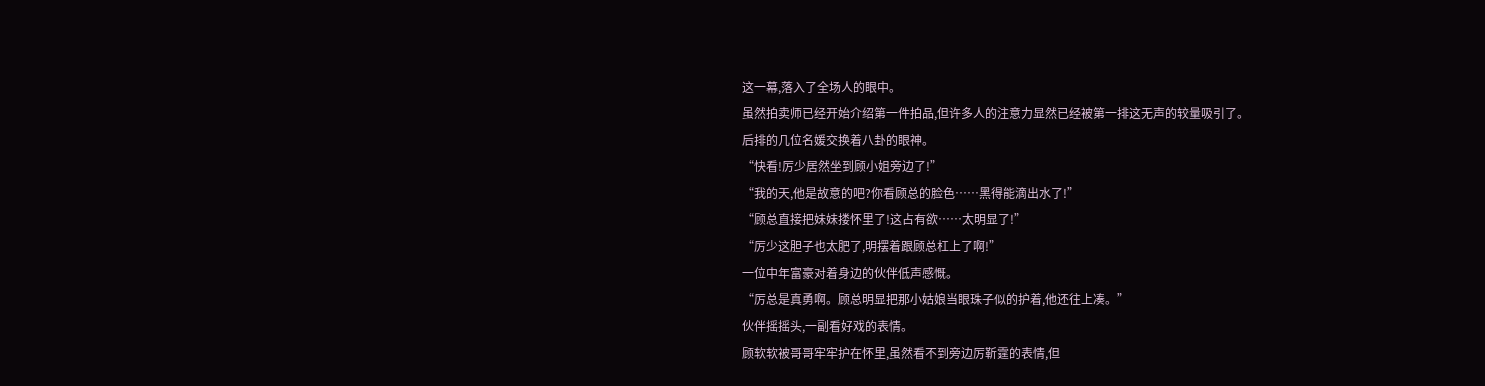这一幕,落入了全场人的眼中。
虽然拍卖师已经开始介绍第一件拍品,但许多人的注意力显然已经被第一排这无声的较量吸引了。
后排的几位名媛交换着八卦的眼神。
“快看!厉少居然坐到顾小姐旁边了!”
“我的天,他是故意的吧?你看顾总的脸色……黑得能滴出水了!”
“顾总直接把妹妹搂怀里了!这占有欲……太明显了!”
“厉少这胆子也太肥了,明摆着跟顾总杠上了啊!”
一位中年富豪对着身边的伙伴低声感慨。
“厉总是真勇啊。顾总明显把那小姑娘当眼珠子似的护着,他还往上凑。”
伙伴摇摇头,一副看好戏的表情。
顾软软被哥哥牢牢护在怀里,虽然看不到旁边厉靳霆的表情,但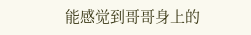能感觉到哥哥身上的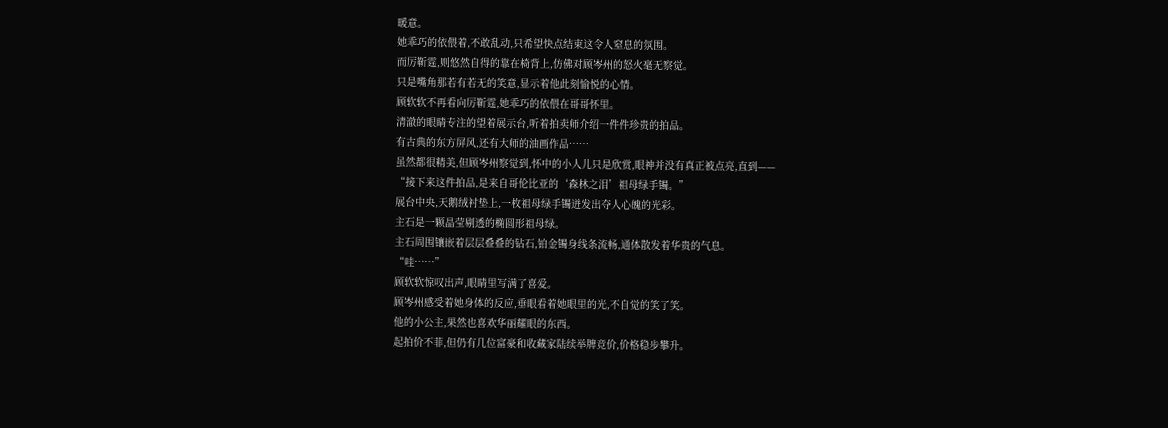暖意。
她乖巧的依偎着,不敢乱动,只希望快点结束这令人窒息的氛围。
而厉靳霆,则悠然自得的靠在椅背上,仿佛对顾岑州的怒火毫无察觉。
只是嘴角那若有若无的笑意,显示着他此刻愉悦的心情。
顾软软不再看向厉靳霆,她乖巧的依偎在哥哥怀里。
清澈的眼睛专注的望着展示台,听着拍卖师介绍一件件珍贵的拍品。
有古典的东方屏风,还有大师的油画作品……
虽然都很精美,但顾岑州察觉到,怀中的小人儿只是欣赏,眼神并没有真正被点亮,直到——
“接下来这件拍品,是来自哥伦比亚的‘森林之泪’祖母绿手镯。”
展台中央,天鹅绒衬垫上,一枚祖母绿手镯迸发出夺人心魄的光彩。
主石是一颗晶莹剔透的椭圆形祖母绿。
主石周围镶嵌着层层叠叠的钻石,铂金镯身线条流畅,通体散发着华贵的气息。
“哇……”
顾软软惊叹出声,眼睛里写满了喜爱。
顾岑州感受着她身体的反应,垂眼看着她眼里的光,不自觉的笑了笑。
他的小公主,果然也喜欢华丽耀眼的东西。
起拍价不菲,但仍有几位富豪和收藏家陆续举牌竞价,价格稳步攀升。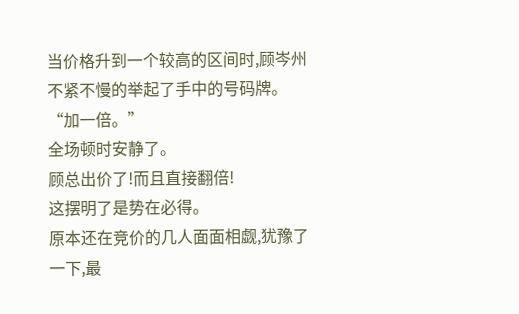当价格升到一个较高的区间时,顾岑州不紧不慢的举起了手中的号码牌。
“加一倍。”
全场顿时安静了。
顾总出价了!而且直接翻倍!
这摆明了是势在必得。
原本还在竞价的几人面面相觑,犹豫了一下,最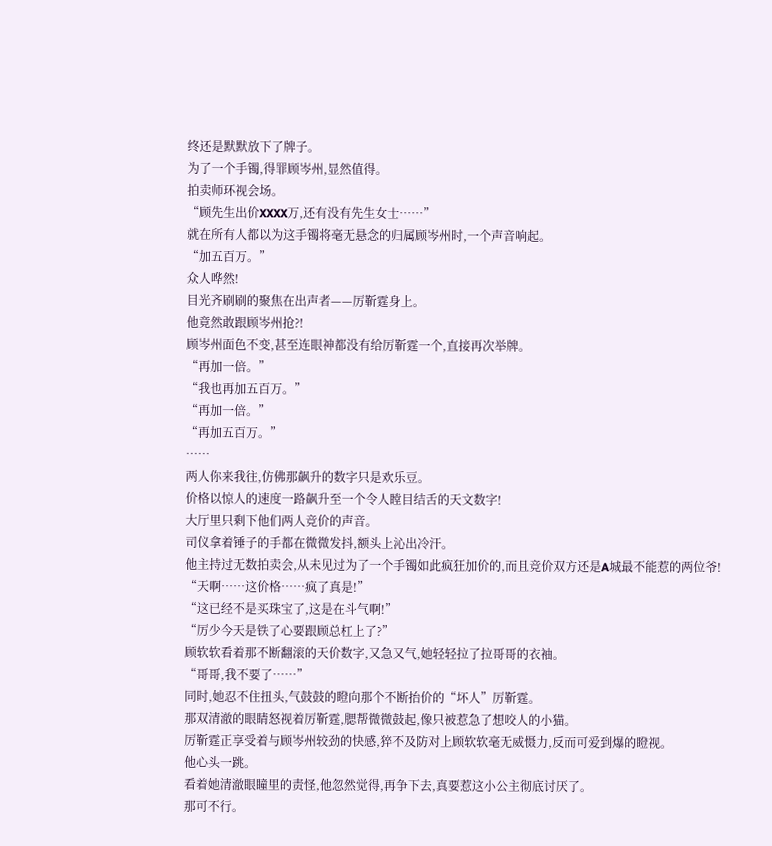终还是默默放下了牌子。
为了一个手镯,得罪顾岑州,显然值得。
拍卖师环视会场。
“顾先生出价XXXX万,还有没有先生女士……”
就在所有人都以为这手镯将毫无悬念的归属顾岑州时,一个声音响起。
“加五百万。”
众人哗然!
目光齐刷刷的聚焦在出声者——厉靳霆身上。
他竟然敢跟顾岑州抢?!
顾岑州面色不变,甚至连眼神都没有给厉靳霆一个,直接再次举牌。
“再加一倍。”
“我也再加五百万。”
“再加一倍。”
“再加五百万。”
……
两人你来我往,仿佛那飙升的数字只是欢乐豆。
价格以惊人的速度一路飙升至一个令人瞠目结舌的天文数字!
大厅里只剩下他们两人竞价的声音。
司仪拿着锤子的手都在微微发抖,额头上沁出冷汗。
他主持过无数拍卖会,从未见过为了一个手镯如此疯狂加价的,而且竞价双方还是A城最不能惹的两位爷!
“天啊……这价格……疯了真是!”
“这已经不是买珠宝了,这是在斗气啊!”
“厉少今天是铁了心要跟顾总杠上了?”
顾软软看着那不断翻滚的天价数字,又急又气,她轻轻拉了拉哥哥的衣袖。
“哥哥,我不要了……”
同时,她忍不住扭头,气鼓鼓的瞪向那个不断抬价的“坏人”厉靳霆。
那双清澈的眼睛怒视着厉靳霆,腮帮微微鼓起,像只被惹急了想咬人的小猫。
厉靳霆正享受着与顾岑州较劲的快感,猝不及防对上顾软软毫无威慑力,反而可爱到爆的瞪视。
他心头一跳。
看着她清澈眼瞳里的责怪,他忽然觉得,再争下去,真要惹这小公主彻底讨厌了。
那可不行。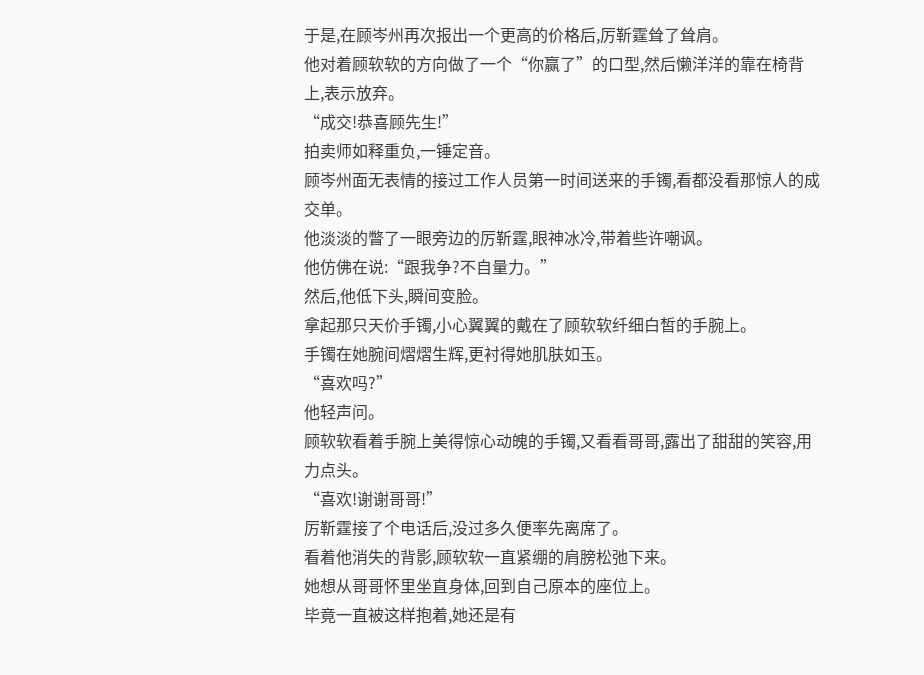于是,在顾岑州再次报出一个更高的价格后,厉靳霆耸了耸肩。
他对着顾软软的方向做了一个“你赢了”的口型,然后懒洋洋的靠在椅背上,表示放弃。
“成交!恭喜顾先生!”
拍卖师如释重负,一锤定音。
顾岑州面无表情的接过工作人员第一时间送来的手镯,看都没看那惊人的成交单。
他淡淡的瞥了一眼旁边的厉靳霆,眼神冰冷,带着些许嘲讽。
他仿佛在说:“跟我争?不自量力。”
然后,他低下头,瞬间变脸。
拿起那只天价手镯,小心翼翼的戴在了顾软软纤细白皙的手腕上。
手镯在她腕间熠熠生辉,更衬得她肌肤如玉。
“喜欢吗?”
他轻声问。
顾软软看着手腕上美得惊心动魄的手镯,又看看哥哥,露出了甜甜的笑容,用力点头。
“喜欢!谢谢哥哥!”
厉靳霆接了个电话后,没过多久便率先离席了。
看着他消失的背影,顾软软一直紧绷的肩膀松弛下来。
她想从哥哥怀里坐直身体,回到自己原本的座位上。
毕竟一直被这样抱着,她还是有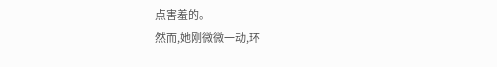点害羞的。
然而,她刚微微一动,环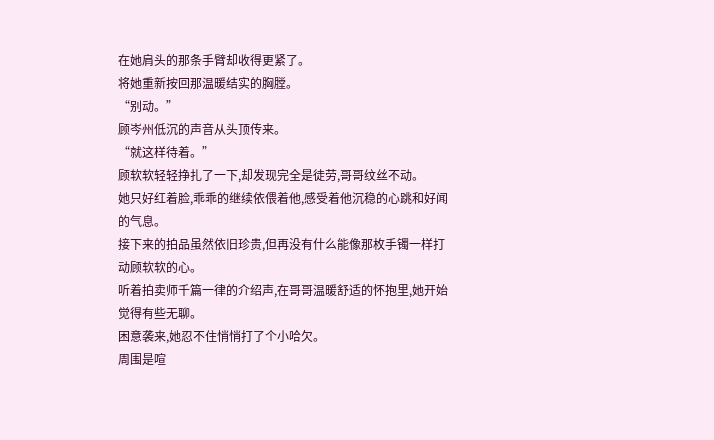在她肩头的那条手臂却收得更紧了。
将她重新按回那温暖结实的胸膛。
“别动。”
顾岑州低沉的声音从头顶传来。
“就这样待着。”
顾软软轻轻挣扎了一下,却发现完全是徒劳,哥哥纹丝不动。
她只好红着脸,乖乖的继续依偎着他,感受着他沉稳的心跳和好闻的气息。
接下来的拍品虽然依旧珍贵,但再没有什么能像那枚手镯一样打动顾软软的心。
听着拍卖师千篇一律的介绍声,在哥哥温暖舒适的怀抱里,她开始觉得有些无聊。
困意袭来,她忍不住悄悄打了个小哈欠。
周围是喧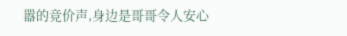嚣的竞价声,身边是哥哥令人安心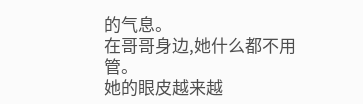的气息。
在哥哥身边,她什么都不用管。
她的眼皮越来越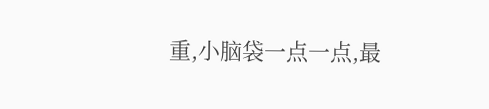重,小脑袋一点一点,最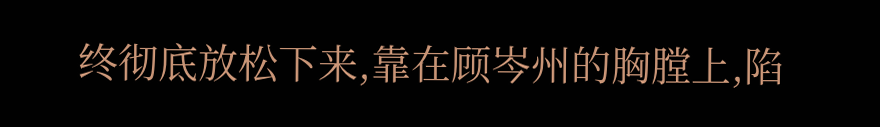终彻底放松下来,靠在顾岑州的胸膛上,陷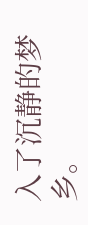入了沉静的梦乡。